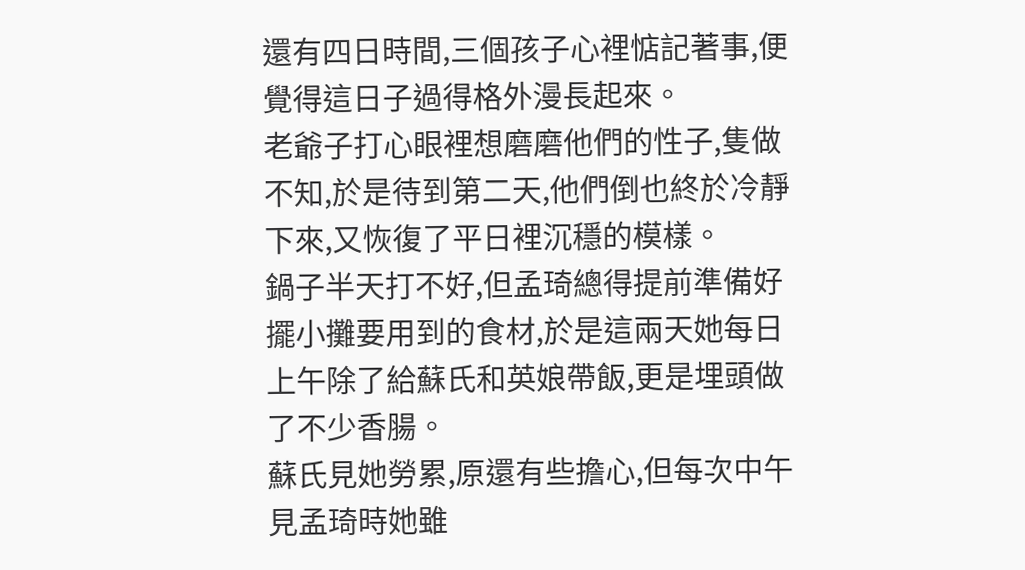還有四日時間,三個孩子心裡惦記著事,便覺得這日子過得格外漫長起來。
老爺子打心眼裡想磨磨他們的性子,隻做不知,於是待到第二天,他們倒也終於冷靜下來,又恢復了平日裡沉穩的模樣。
鍋子半天打不好,但孟琦總得提前準備好擺小攤要用到的食材,於是這兩天她每日上午除了給蘇氏和英娘帶飯,更是埋頭做了不少香腸。
蘇氏見她勞累,原還有些擔心,但每次中午見孟琦時她雖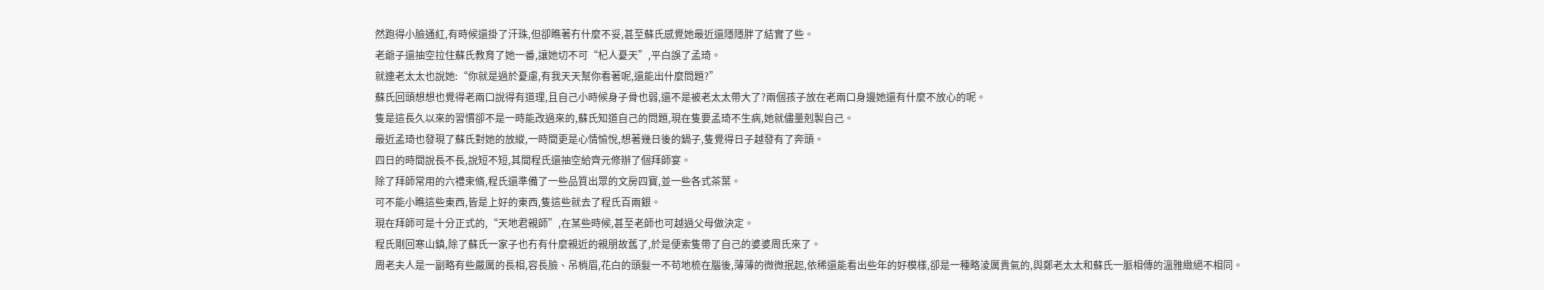然跑得小臉通紅,有時候還掛了汗珠,但卻瞧著冇什麼不妥,甚至蘇氏感覺她最近還隱隱胖了結實了些。
老爺子還抽空拉住蘇氏教育了她一番,讓她切不可“杞人憂天”,平白誤了孟琦。
就連老太太也說她:“你就是過於憂慮,有我天天幫你看著呢,還能出什麼問題?”
蘇氏回頭想想也覺得老兩口說得有道理,且自己小時候身子骨也弱,還不是被老太太帶大了?兩個孩子放在老兩口身邊她還有什麼不放心的呢。
隻是這長久以來的習慣卻不是一時能改過來的,蘇氏知道自己的問題,現在隻要孟琦不生病,她就儘量剋製自己。
最近孟琦也發現了蘇氏對她的放縱,一時間更是心情愉悅,想著幾日後的鍋子,隻覺得日子越發有了奔頭。
四日的時間說長不長,說短不短,其間程氏還抽空給齊元修辦了個拜師宴。
除了拜師常用的六禮束脩,程氏還準備了一些品質出眾的文房四寶,並一些各式茶葉。
可不能小瞧這些東西,皆是上好的東西,隻這些就去了程氏百兩銀。
現在拜師可是十分正式的,“天地君親師”,在某些時候,甚至老師也可越過父母做決定。
程氏剛回寒山鎮,除了蘇氏一家子也冇有什麼親近的親朋故舊了,於是便索隻帶了自己的婆婆周氏來了。
周老夫人是一副略有些嚴厲的長相,容長臉、吊梢眉,花白的頭髮一不苟地梳在腦後,薄薄的微微抿起,依稀還能看出些年的好模樣,卻是一種略淩厲貴氣的,與鄭老太太和蘇氏一脈相傳的溫雅緻絕不相同。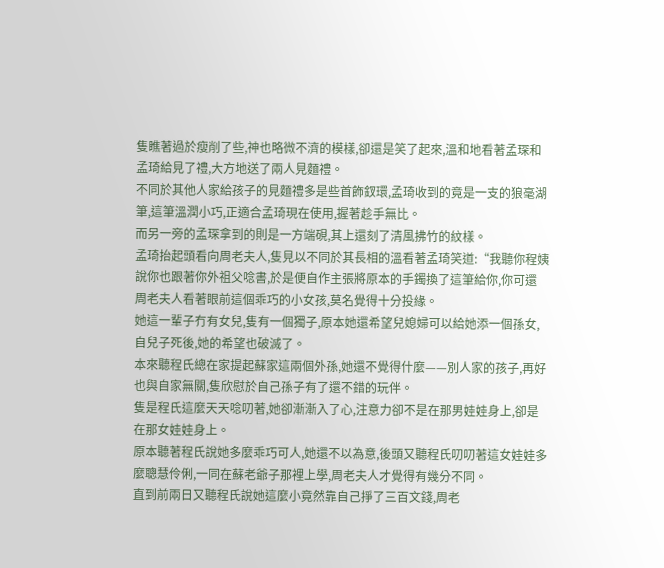隻瞧著過於瘦削了些,神也略微不濟的模樣,卻還是笑了起來,溫和地看著孟琛和孟琦給見了禮,大方地送了兩人見麵禮。
不同於其他人家給孩子的見麵禮多是些首飾釵環,孟琦收到的竟是一支的狼毫湖筆,這筆溫潤小巧,正適合孟琦現在使用,握著趁手無比。
而另一旁的孟琛拿到的則是一方端硯,其上還刻了清風拂竹的紋樣。
孟琦抬起頭看向周老夫人,隻見以不同於其長相的溫看著孟琦笑道:“我聽你程姨說你也跟著你外祖父唸書,於是便自作主張將原本的手鐲換了這筆給你,你可還
周老夫人看著眼前這個乖巧的小女孩,莫名覺得十分投緣。
她這一輩子冇有女兒,隻有一個獨子,原本她還希望兒媳婦可以給她添一個孫女,自兒子死後,她的希望也破滅了。
本來聽程氏總在家提起蘇家這兩個外孫,她還不覺得什麼——別人家的孩子,再好也與自家無關,隻欣慰於自己孫子有了還不錯的玩伴。
隻是程氏這麼天天唸叨著,她卻漸漸入了心,注意力卻不是在那男娃娃身上,卻是在那女娃娃身上。
原本聽著程氏說她多麼乖巧可人,她還不以為意,後頭又聽程氏叨叨著這女娃娃多麼聰慧伶俐,一同在蘇老爺子那裡上學,周老夫人才覺得有幾分不同。
直到前兩日又聽程氏說她這麼小竟然靠自己掙了三百文錢,周老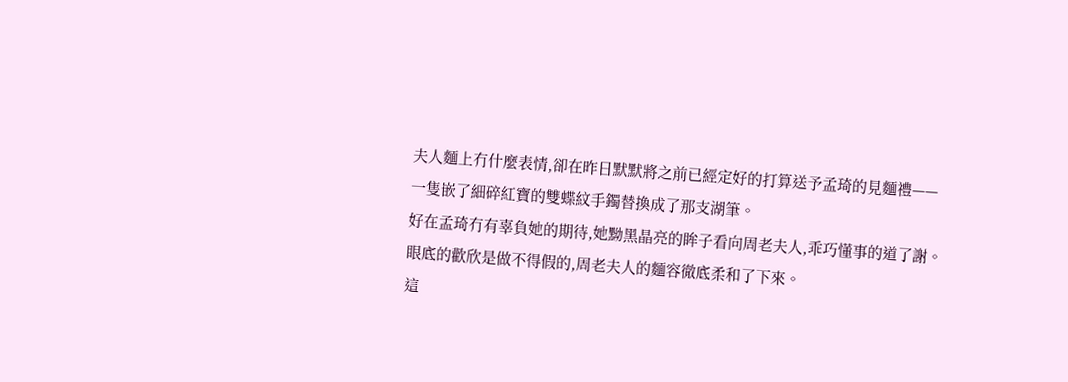夫人麵上冇什麼表情,卻在昨日默默將之前已經定好的打算送予孟琦的見麵禮——一隻嵌了細碎紅寶的雙蝶紋手鐲替換成了那支湖筆。
好在孟琦冇有辜負她的期待,她黝黑晶亮的眸子看向周老夫人,乖巧懂事的道了謝。
眼底的歡欣是做不得假的,周老夫人的麵容徹底柔和了下來。
這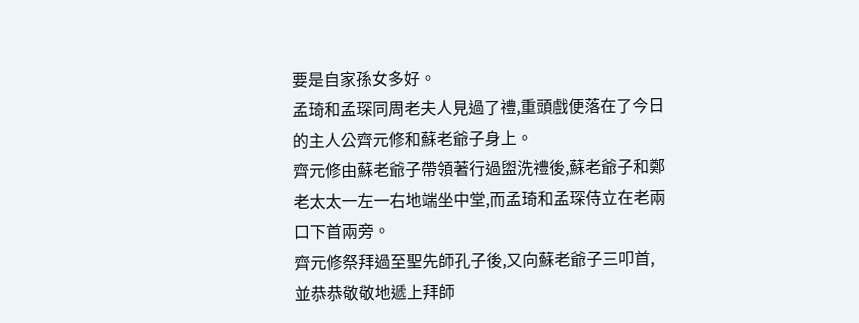要是自家孫女多好。
孟琦和孟琛同周老夫人見過了禮,重頭戲便落在了今日的主人公齊元修和蘇老爺子身上。
齊元修由蘇老爺子帶領著行過盥洗禮後,蘇老爺子和鄭老太太一左一右地端坐中堂,而孟琦和孟琛侍立在老兩口下首兩旁。
齊元修祭拜過至聖先師孔子後,又向蘇老爺子三叩首,並恭恭敬敬地遞上拜師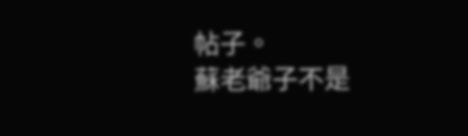帖子。
蘇老爺子不是